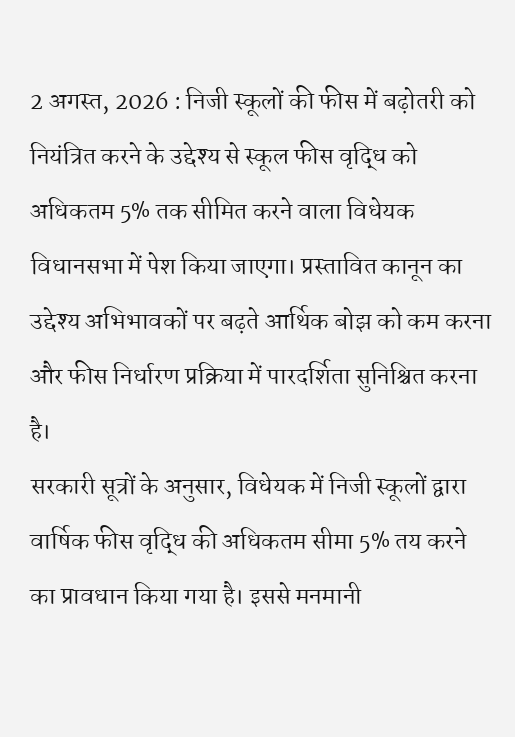2 अगस्त, 2026 : निजी स्कूलों की फीस में बढ़ोतरी को नियंत्रित करने के उद्देश्य से स्कूल फीस वृद्धि को अधिकतम 5% तक सीमित करने वाला विधेयक विधानसभा में पेश किया जाएगा। प्रस्तावित कानून का उद्देश्य अभिभावकों पर बढ़ते आर्थिक बोझ को कम करना और फीस निर्धारण प्रक्रिया में पारदर्शिता सुनिश्चित करना है।
सरकारी सूत्रों के अनुसार, विधेयक में निजी स्कूलों द्वारा वार्षिक फीस वृद्धि की अधिकतम सीमा 5% तय करने का प्रावधान किया गया है। इससे मनमानी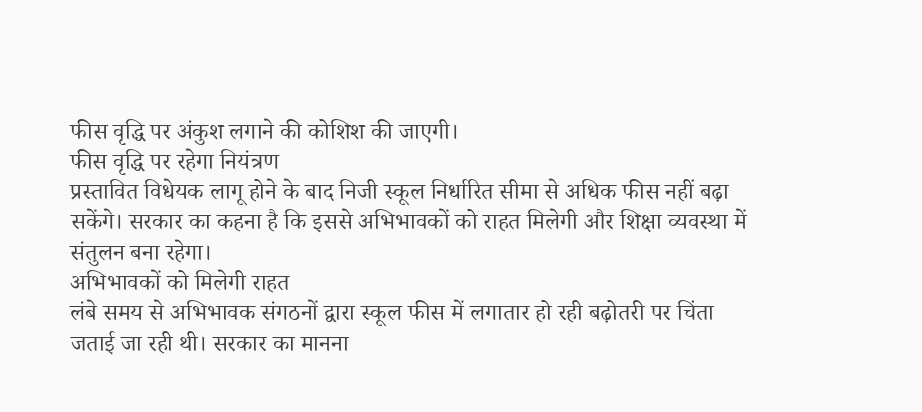फीस वृद्धि पर अंकुश लगाने की कोशिश की जाएगी।
फीस वृद्धि पर रहेगा नियंत्रण
प्रस्तावित विधेयक लागू होने के बाद निजी स्कूल निर्धारित सीमा से अधिक फीस नहीं बढ़ा सकेंगे। सरकार का कहना है कि इससे अभिभावकों को राहत मिलेगी और शिक्षा व्यवस्था में संतुलन बना रहेगा।
अभिभावकों को मिलेगी राहत
लंबे समय से अभिभावक संगठनों द्वारा स्कूल फीस में लगातार हो रही बढ़ोतरी पर चिंता जताई जा रही थी। सरकार का मानना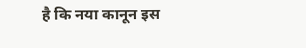है कि नया कानून इस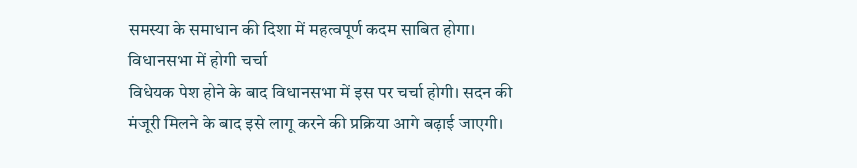समस्या के समाधान की दिशा में महत्वपूर्ण कदम साबित होगा।
विधानसभा में होगी चर्चा
विधेयक पेश होने के बाद विधानसभा में इस पर चर्चा होगी। सदन की मंजूरी मिलने के बाद इसे लागू करने की प्रक्रिया आगे बढ़ाई जाएगी।